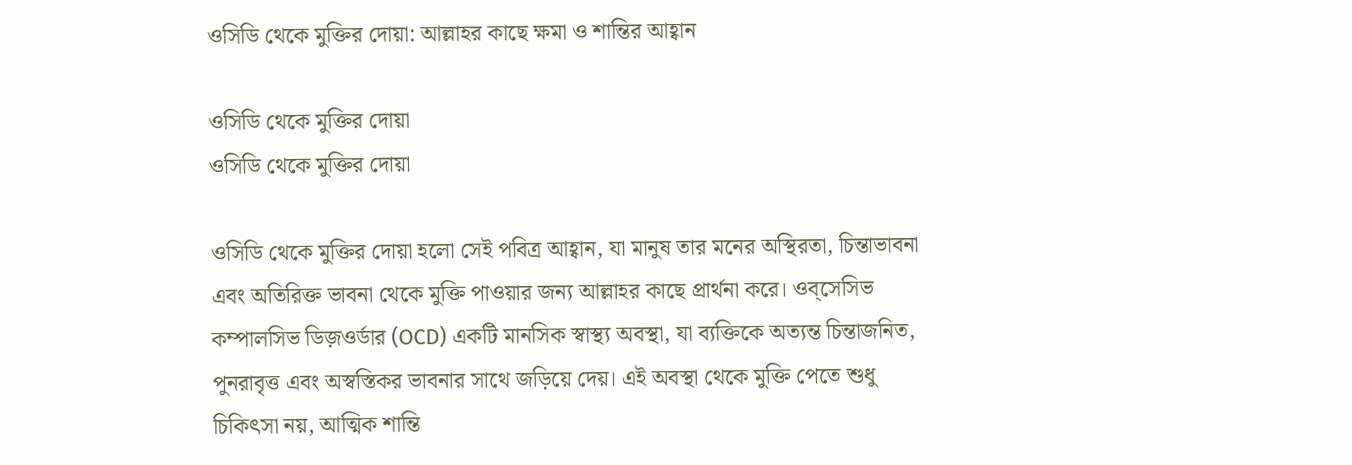ওসিডি থেকে মুক্তির দোয়া: আল্লাহর কাছে ক্ষমা ও শান্তির আহ্বান

ওসিডি থেকে মুক্তির দোয়া
ওসিডি থেকে মুক্তির দোয়া

ওসিডি থেকে মুক্তির দোয়া হলো সেই পবিত্র আহ্বান, যা মানুষ তার মনের অস্থিরতা, চিন্তাভাবনা এবং অতিরিক্ত ভাবনা থেকে মুক্তি পাওয়ার জন্য আল্লাহর কাছে প্রার্থনা করে। ওব্সেসিভ কম্পালসিভ ডিজ়ওর্ডার (OCD) একটি মানসিক স্বাস্থ্য অবস্থা, যা ব্যক্তিকে অত্যন্ত চিন্তাজনিত, পুনরাবৃত্ত এবং অস্বস্তিকর ভাবনার সাথে জড়িয়ে দেয়। এই অবস্থা থেকে মুক্তি পেতে শুধু চিকিৎসা নয়, আত্মিক শান্তি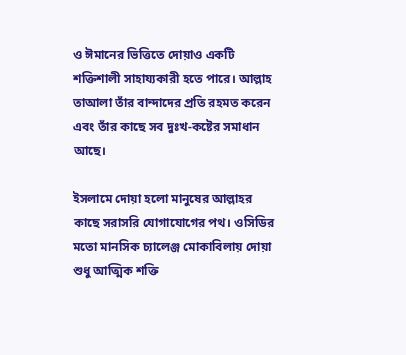ও ঈমানের ভিত্তিতে দোয়াও একটি শক্তিশালী সাহায্যকারী হতে পারে। আল্লাহ তাআলা তাঁর বান্দাদের প্রতি রহমত করেন এবং তাঁর কাছে সব দুঃখ-কষ্টের সমাধান আছে।

ইসলামে দোয়া হলো মানুষের আল্লাহর কাছে সরাসরি যোগাযোগের পথ। ওসিডির মতো মানসিক চ্যালেঞ্জ মোকাবিলায় দোয়া শুধু আত্মিক শক্তি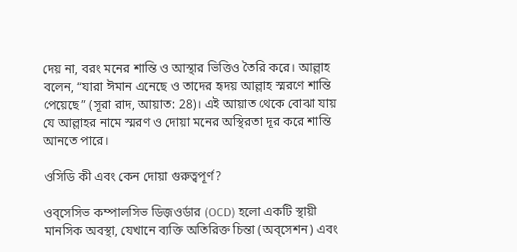দেয় না, বরং মনের শান্তি ও আস্থার ভিত্তিও তৈরি করে। আল্লাহ বলেন, “যারা ঈমান এনেছে ও তাদের হৃদয় আল্লাহ স্মরণে শান্তি পেয়েছে” (সূরা রাদ, আয়াত: 28)। এই আয়াত থেকে বোঝা যায় যে আল্লাহর নামে স্মরণ ও দোয়া মনের অস্থিরতা দূর করে শান্তি আনতে পারে।

ওসিডি কী এবং কেন দোয়া গুরুত্বপূর্ণ?

ওব্সেসিভ কম্পালসিভ ডিজ়ওর্ডার (OCD) হলো একটি স্থায়ী মানসিক অবস্থা, যেখানে ব্যক্তি অতিরিক্ত চিন্তা (অব্সেশন) এবং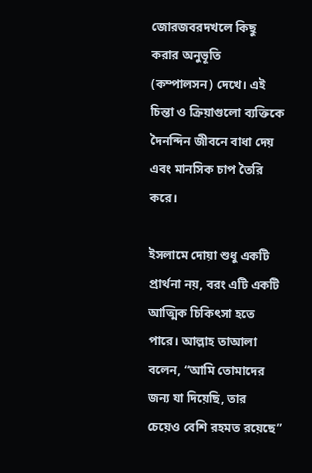জোরজবরদখলে কিছু করার অনুভূতি (কম্পালসন) দেখে। এই চিন্তা ও ক্রিয়াগুলো ব্যক্তিকে দৈনন্দিন জীবনে বাধা দেয় এবং মানসিক চাপ তৈরি করে।

ইসলামে দোয়া শুধু একটি প্রার্থনা নয়, বরং এটি একটি আত্মিক চিকিৎসা হতে পারে। আল্লাহ তাআলা বলেন, “আমি তোমাদের জন্য যা দিয়েছি, তার চেয়েও বেশি রহমত রয়েছে”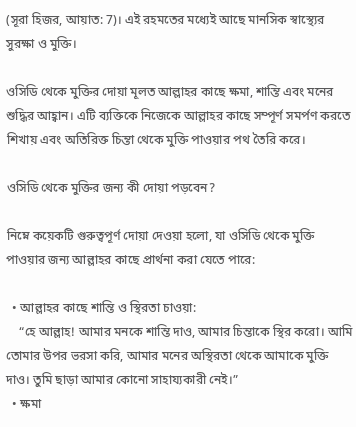(সূরা হিজর, আয়াত: 7)। এই রহমতের মধ্যেই আছে মানসিক স্বাস্থ্যের সুরক্ষা ও মুক্তি।

ওসিডি থেকে মুক্তির দোয়া মূলত আল্লাহর কাছে ক্ষমা, শান্তি এবং মনের শুদ্ধির আহ্বান। এটি ব্যক্তিকে নিজেকে আল্লাহর কাছে সম্পূর্ণ সমর্পণ করতে শিখায় এবং অতিরিক্ত চিন্তা থেকে মুক্তি পাওয়ার পথ তৈরি করে।

ওসিডি থেকে মুক্তির জন্য কী দোয়া পড়বেন?

নিম্নে কয়েকটি গুরুত্বপূর্ণ দোয়া দেওয়া হলো, যা ওসিডি থেকে মুক্তি পাওয়ার জন্য আল্লাহর কাছে প্রার্থনা করা যেতে পারে:

  • আল্লাহর কাছে শান্তি ও স্থিরতা চাওয়া:
    “হে আল্লাহ! আমার মনকে শান্তি দাও, আমার চিন্তাকে স্থির করো। আমি তোমার উপর ভরসা করি, আমার মনের অস্থিরতা থেকে আমাকে মুক্তি দাও। তুমি ছাড়া আমার কোনো সাহায্যকারী নেই।”
  • ক্ষমা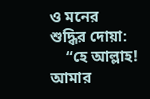ও মনের শুদ্ধির দোয়া:
    “হে আল্লাহ! আমার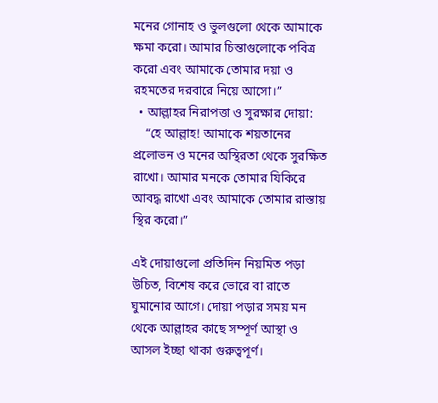মনের গোনাহ ও ভুলগুলো থেকে আমাকে ক্ষমা করো। আমার চিন্তাগুলোকে পবিত্র করো এবং আমাকে তোমার দয়া ও রহমতের দরবারে নিয়ে আসো।”
  • আল্লাহর নিরাপত্তা ও সুরক্ষার দোয়া:
    “হে আল্লাহ! আমাকে শয়তানের প্রলোভন ও মনের অস্থিরতা থেকে সুরক্ষিত রাখো। আমার মনকে তোমার যিকিরে আবদ্ধ রাখো এবং আমাকে তোমার রাস্তায় স্থির করো।”

এই দোয়াগুলো প্রতিদিন নিয়মিত পড়া উচিত, বিশেষ করে ভোরে বা রাতে ঘুমানোর আগে। দোয়া পড়ার সময় মন থেকে আল্লাহর কাছে সম্পূর্ণ আস্থা ও আসল ইচ্ছা থাকা গুরুত্বপূর্ণ।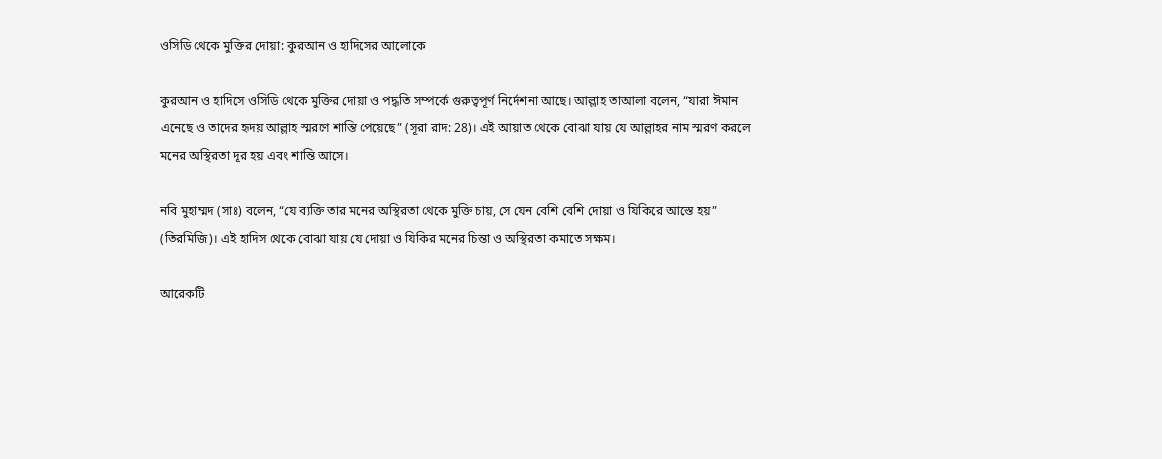ওসিডি থেকে মুক্তির দোয়া: কুরআন ও হাদিসের আলোকে

কুরআন ও হাদিসে ওসিডি থেকে মুক্তির দোয়া ও পদ্ধতি সম্পর্কে গুরুত্বপূর্ণ নির্দেশনা আছে। আল্লাহ তাআলা বলেন, “যারা ঈমান এনেছে ও তাদের হৃদয় আল্লাহ স্মরণে শান্তি পেয়েছে” (সূরা রাদ: 28)। এই আয়াত থেকে বোঝা যায় যে আল্লাহর নাম স্মরণ করলে মনের অস্থিরতা দূর হয় এবং শান্তি আসে।

নবি মুহাম্মদ (সাঃ) বলেন, “যে ব্যক্তি তার মনের অস্থিরতা থেকে মুক্তি চায়, সে যেন বেশি বেশি দোয়া ও যিকিরে আস্তে হয়” (তিরমিজি)। এই হাদিস থেকে বোঝা যায় যে দোয়া ও যিকির মনের চিন্তা ও অস্থিরতা কমাতে সক্ষম।

আরেকটি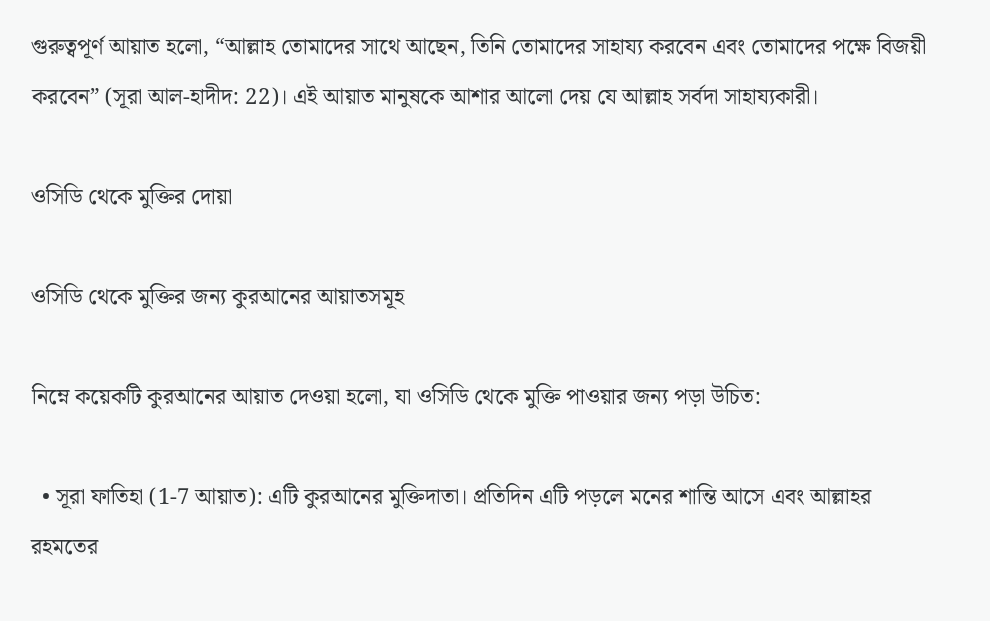গুরুত্বপূর্ণ আয়াত হলো, “আল্লাহ তোমাদের সাথে আছেন, তিনি তোমাদের সাহায্য করবেন এবং তোমাদের পক্ষে বিজয়ী করবেন” (সূরা আল-হাদীদ: 22)। এই আয়াত মানুষকে আশার আলো দেয় যে আল্লাহ সর্বদা সাহায্যকারী।

ওসিডি থেকে মুক্তির দোয়া

ওসিডি থেকে মুক্তির জন্য কুরআনের আয়াতসমূহ

নিম্নে কয়েকটি কুরআনের আয়াত দেওয়া হলো, যা ওসিডি থেকে মুক্তি পাওয়ার জন্য পড়া উচিত:

  • সূরা ফাতিহা (1-7 আয়াত): এটি কুরআনের মুক্তিদাতা। প্রতিদিন এটি পড়লে মনের শান্তি আসে এবং আল্লাহর রহমতের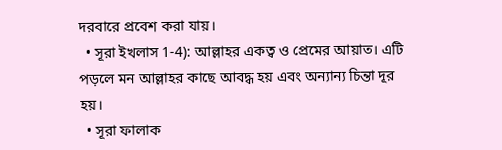দরবারে প্রবেশ করা যায়।
  • সূরা ইখলাস 1-4): আল্লাহর একত্ব ও প্রেমের আয়াত। এটি পড়লে মন আল্লাহর কাছে আবদ্ধ হয় এবং অন্যান্য চিন্তা দূর হয়।
  • সূরা ফালাক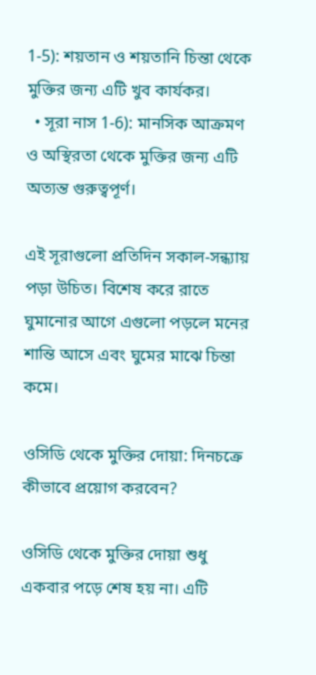1-5): শয়তান ও শয়তানি চিন্তা থেকে মুক্তির জন্য এটি খুব কার্যকর।
  • সূরা নাস 1-6): মানসিক আক্রমণ ও অস্থিরতা থেকে মুক্তির জন্য এটি অত্যন্ত গুরুত্বপূর্ণ।

এই সূরাগুলো প্রতিদিন সকাল-সন্ধ্যায় পড়া উচিত। বিশেষ করে রাতে ঘুমানোর আগে এগুলো পড়লে মনের শান্তি আসে এবং ঘুমের মাঝে চিন্তা কমে।

ওসিডি থেকে মুক্তির দোয়া: দিনচক্রে কীভাবে প্রয়োগ করবেন?

ওসিডি থেকে মুক্তির দোয়া শুধু একবার পড়ে শেষ হয় না। এটি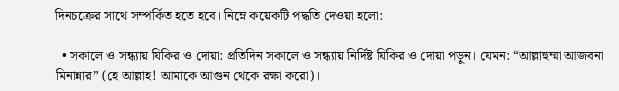দিনচক্রের সাথে সম্পর্কিত হতে হবে। নিম্নে কয়েকটি পদ্ধতি দেওয়া হলো:

  • সকালে ও সন্ধ্যায় যিকির ও দোয়া: প্রতিদিন সকালে ও সন্ধ্যায় নির্দিষ্ট যিকির ও দোয়া পড়ুন। যেমন: “আল্লাহুম্মা আজবনা মিনান্নার” (হে আল্লাহ! আমাকে আগুন থেকে রক্ষা করো)।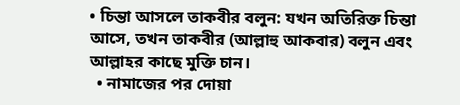• চিন্তা আসলে তাকবীর বলুন: যখন অতিরিক্ত চিন্তা আসে, তখন তাকবীর (আল্লাহু আকবার) বলুন এবং আল্লাহর কাছে মুক্তি চান।
  • নামাজের পর দোয়া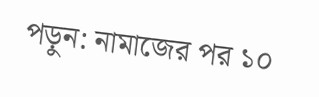পড়ুন: নামাজের পর ১০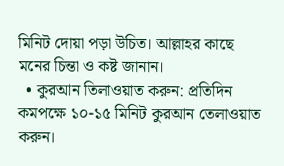মিনিট দোয়া পড়া উচিত। আল্লাহর কাছে মনের চিন্তা ও কষ্ট জানান।
  • কুরআন তিলাওয়াত করুন: প্রতিদিন কমপক্ষে ১০-১৫ মিনিট কুরআন তেলাওয়াত করুন।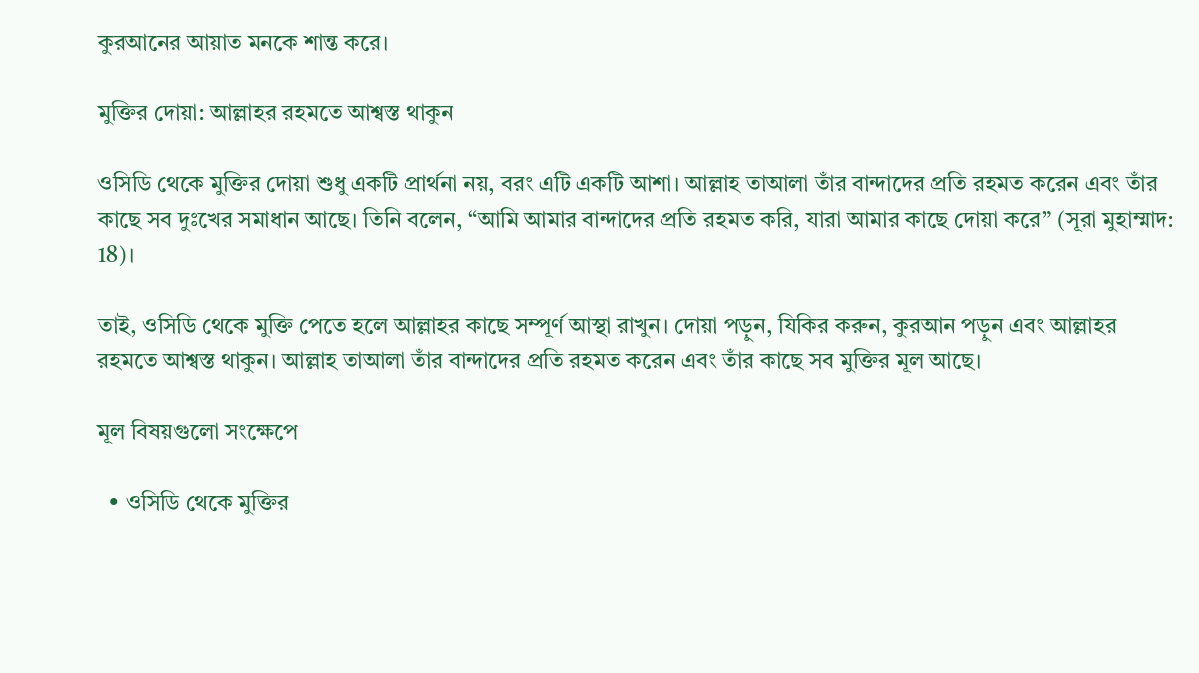কুরআনের আয়াত মনকে শান্ত করে।

মুক্তির দোয়া: আল্লাহর রহমতে আশ্বস্ত থাকুন

ওসিডি থেকে মুক্তির দোয়া শুধু একটি প্রার্থনা নয়, বরং এটি একটি আশা। আল্লাহ তাআলা তাঁর বান্দাদের প্রতি রহমত করেন এবং তাঁর কাছে সব দুঃখের সমাধান আছে। তিনি বলেন, “আমি আমার বান্দাদের প্রতি রহমত করি, যারা আমার কাছে দোয়া করে” (সূরা মুহাম্মাদ: 18)।

তাই, ওসিডি থেকে মুক্তি পেতে হলে আল্লাহর কাছে সম্পূর্ণ আস্থা রাখুন। দোয়া পড়ুন, যিকির করুন, কুরআন পড়ুন এবং আল্লাহর রহমতে আশ্বস্ত থাকুন। আল্লাহ তাআলা তাঁর বান্দাদের প্রতি রহমত করেন এবং তাঁর কাছে সব মুক্তির মূল আছে।

মূল বিষয়গুলো সংক্ষেপে

  • ওসিডি থেকে মুক্তির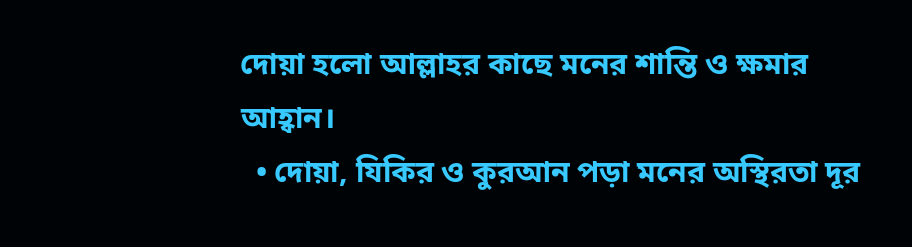দোয়া হলো আল্লাহর কাছে মনের শান্তি ও ক্ষমার আহ্বান।
  • দোয়া, যিকির ও কুরআন পড়া মনের অস্থিরতা দূর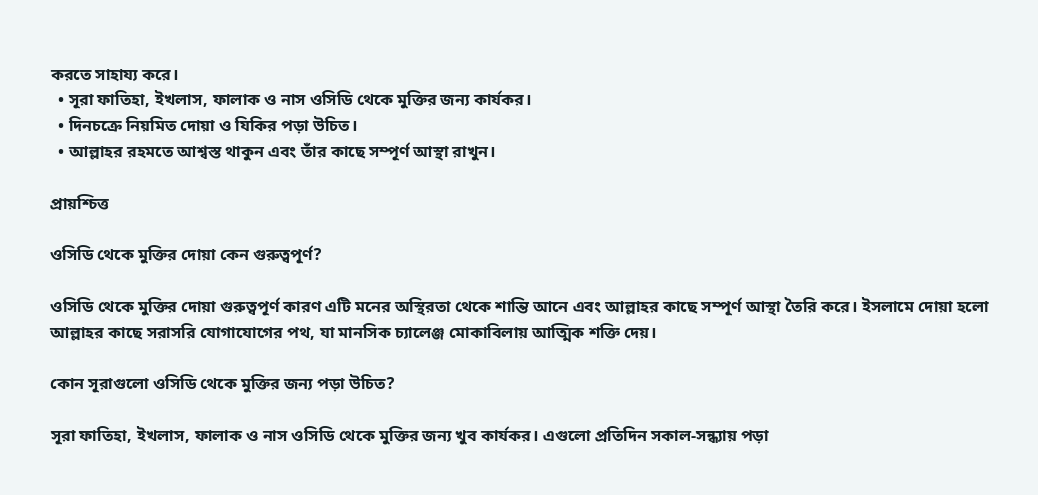করতে সাহায্য করে।
  • সূরা ফাতিহা, ইখলাস, ফালাক ও নাস ওসিডি থেকে মুক্তির জন্য কার্যকর।
  • দিনচক্রে নিয়মিত দোয়া ও যিকির পড়া উচিত।
  • আল্লাহর রহমতে আশ্বস্ত থাকুন এবং তাঁর কাছে সম্পূর্ণ আস্থা রাখুন।

প্রায়শ্চিত্ত

ওসিডি থেকে মুক্তির দোয়া কেন গুরুত্বপূর্ণ?

ওসিডি থেকে মুক্তির দোয়া গুরুত্বপূর্ণ কারণ এটি মনের অস্থিরতা থেকে শান্তি আনে এবং আল্লাহর কাছে সম্পূর্ণ আস্থা তৈরি করে। ইসলামে দোয়া হলো আল্লাহর কাছে সরাসরি যোগাযোগের পথ, যা মানসিক চ্যালেঞ্জ মোকাবিলায় আত্মিক শক্তি দেয়।

কোন সূরাগুলো ওসিডি থেকে মুক্তির জন্য পড়া উচিত?

সূরা ফাতিহা, ইখলাস, ফালাক ও নাস ওসিডি থেকে মুক্তির জন্য খুব কার্যকর। এগুলো প্রতিদিন সকাল-সন্ধ্যায় পড়া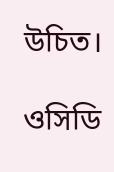উচিত।

ওসিডি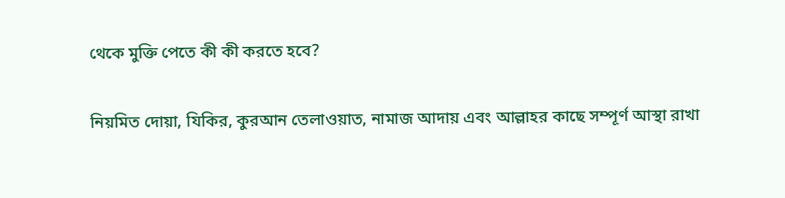থেকে মুক্তি পেতে কী কী করতে হবে?

নিয়মিত দোয়া, যিকির, কুরআন তেলাওয়াত, নামাজ আদায় এবং আল্লাহর কাছে সম্পূর্ণ আস্থা রাখা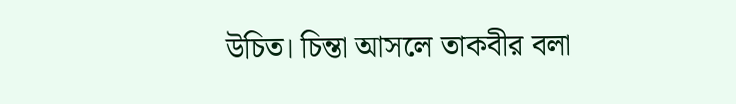উচিত। চিন্তা আসলে তাকবীর বলা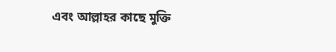এবং আল্লাহর কাছে মুক্তি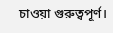চাওয়া গুরুত্বপূর্ণ।